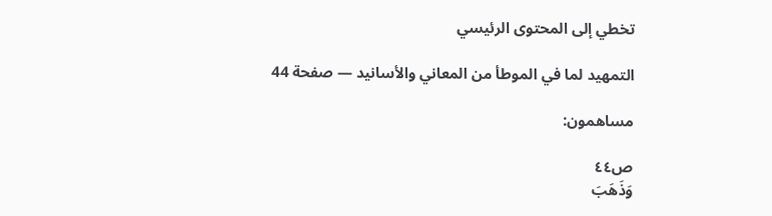تخطي إلى المحتوى الرئيسي

التمهيد لما في الموطأ من المعاني والأسانيد — صفحة 44

مساهمون:

ص٤٤
وَذَهَبَ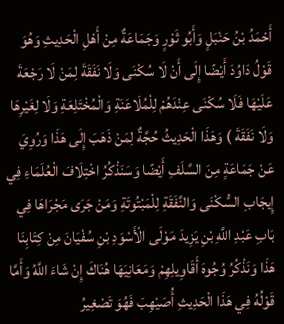أَحْمَدُ بْنُ حَنْبَلٍ وَأَبُو ثَوْرٍ وَجَمَاعَةٌ مِنْ أَهْلِ الْحَدِيثِ وَهُوَ قَوْلُ دَاوُدَ أَيْضًا إِلَى أَنْ لَا سُكْنَى وَلَا نَفَقَةَ لِمَنْ لَا رَجْعَةَ عَلَيْهَا فَلَا سُكْنَى عِنْدَهُمْ لِلْمُلَاعَنَةِ وَالْمُخْتَلِعَةِ وَلَا لِغَيْرِهَا وَلَا نَفَقَةَ ) وَهَذَا الْحَدِيثُ حُجَّةٌ لِمَنْ ذَهَبَ إِلَى هَذَا وَرُوِيَ عَنْ جَمَاعَةٍ مِنَ السَّلَفِ أَيْضًا وَسَنَذْكُرُ اخْتِلَافَ الْعُلَمَاءِ فِي إِيجَابِ السُّكْنَى وَالنَّفَقَةِ لِلْمَبْتُوتَةِ وَمَنْ جَرَى مَجْرَاهَا فِي بَابِ عَبْدِ اللَّهِ بْنِ يَزِيدَ مَوْلَى الْأَسْوَدِ بْنِ سُفْيَانَ مِنْ كِتَابِنَا هَذَا وَنَذْكُرُ وُجُوهَ أَقَاوِيلِهِمْ وَمَعَانِيَهَا هُنَاكَ إِنْ شَاءَ اللَّهُ وَأَمَّا قَوْلُهُ فِي هَذَا الْحَدِيثِ أُصَيْهِبَ فَهُوَ تَصْغِيرُ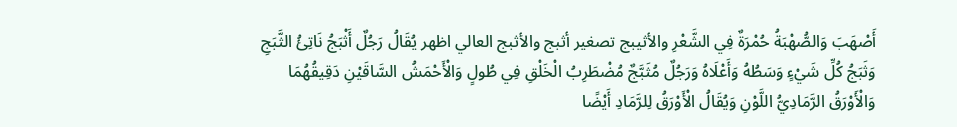أَصْهَبَ وَالصُّهْبَةُ حُمْرَةٌ فِي الشَّعْرِ والأثيبج تصغير أثبج والأثبج العالي اظهر يُقَالُ رَجُلٌ أَثْبَجُ نَاتِئُ الثَّبَجِ وَثَبَجُ كُلِّ شَيْءٍ وَسَطُهُ وَأَعْلَاهُ وَرَجُلٌ مُثَبَّجٌ مُضْطَرِبُ الْخَلْقِ فِي طُولٍ وَالْأَحْمَشُ السَّاقَيْنِ دَقِيقُهُمَا وَالْأَوْرَقُ الرَّمَادِيُّ اللَّوْنِ وَيُقَالُ الْأَوْرَقُ لِلرَّمَادِ أَيْضًا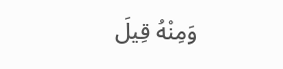وَمِنْهُ قِيلَ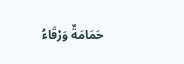حَمَامَةٌ وَرْقَاءُ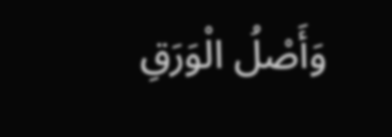وَأَصْلُ الْوَرَقِ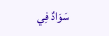سَوَادٌ فِي